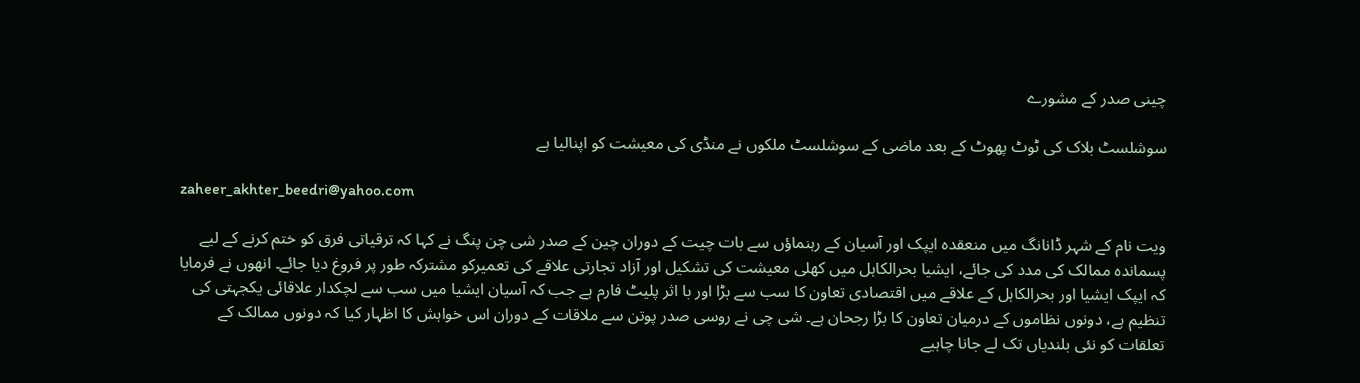چینی صدر کے مشورے

سوشلسٹ بلاک کی ٹوٹ پھوٹ کے بعد ماضی کے سوشلسٹ ملکوں نے منڈی کی معیشت کو اپنالیا ہے

zaheer_akhter_beedri@yahoo.com

ویت نام کے شہر ڈانانگ میں منعقدہ ایپک اور آسیان کے رہنماؤں سے بات چیت کے دوران چین کے صدر شی چن پنگ نے کہا کہ ترقیاتی فرق کو ختم کرنے کے لیے پسماندہ ممالک کی مدد کی جائے، ایشیا بحرالکاہل میں کھلی معیشت کی تشکیل اور آزاد تجارتی علاقے کی تعمیرکو مشترکہ طور پر فروغ دیا جائے۔ انھوں نے فرمایا کہ ایپک ایشیا اور بحرالکاہل کے علاقے میں اقتصادی تعاون کا سب سے بڑا اور با اثر پلیٹ فارم ہے جب کہ آسیان ایشیا میں سب سے لچکدار علاقائی یکجہتی کی تنظیم ہے، دونوں نظاموں کے درمیان تعاون کا بڑا رجحان ہے۔ شی چی نے روسی صدر پوتن سے ملاقات کے دوران اس خواہش کا اظہار کیا کہ دونوں ممالک کے تعلقات کو نئی بلندیاں تک لے جانا چاہیے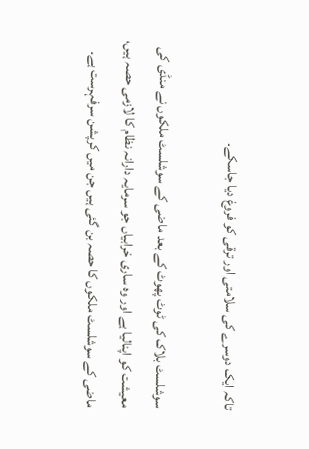تاکہ ایک دوسرے کی سلامتی اور ترقی کو فروغ دیا جاسکے۔

سوشلسٹ بلاک کی ٹوٹ پھوٹ کے بعد ماضی کے سوشلسٹ ملکوں نے منڈی کی معیشت کو اپنالیا ہے اور وہ ساری خرابیاں جو سرمایہ دارانہ نظام کا لازمی حصہ ہیں، ماضی کے سوشلسٹ ملکوں کا حصہ بن گئی ہیں جن میں کرپشن سرفہرست ہے۔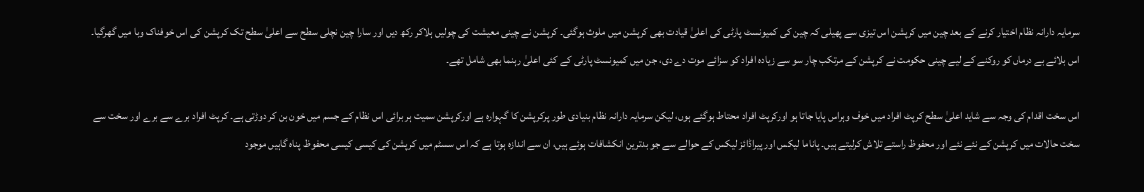سرمایہ دارانہ نظام اختیار کرنے کے بعد چین میں کرپشن اس تیزی سے پھیلی کہ چین کی کمیونسٹ پارٹی کی اعلیٰ قیادت بھی کرپشن میں ملوث ہوگئی۔ کرپشن نے چینی معیشت کی چولیں ہلاکر رکھ دیں اور سارا چین نچلی سطح سے اعلیٰ سطح تک کرپشن کی اس خوفناک وبا میں گھرگیا۔ اس بلائے بے درماں کو روکنے کے لیے چینی حکومت نے کرپشن کے مرتکب چار سو سے زیادہ افراد کو سزائے موت دے دی، جن میں کمیونسٹ پارٹی کے کئی اعلیٰ رہنما بھی شامل تھے۔

اس سخت اقدام کی وجہ سے شاید اعلیٰ سطح کرپٹ افراد میں خوف وہراس پایا جاتا ہو اورکرپٹ افراد محتاط ہوگئے ہوں، لیکن سرمایہ دارانہ نظام بنیادی طور پرکرپشن کا گہوارہ ہے اورکرپشن سمیت ہر برائی اس نظام کے جسم میں خون بن کر دوڑتی ہے۔ کرپٹ افراد برے سے برے اور سخت سے سخت حالات میں کرپشن کے نئے نئے اور محفوظ راستے تلاش کرلیتے ہیں۔ پاناما لیکس اور پیراڈائز لیکس کے حوالے سے جو بدترین انکشافات ہوئے ہیں، ان سے اندازہ ہوتا ہے کہ اس سسٹم میں کرپشن کی کیسی کیسی محفوظ پناہ گاہیں موجود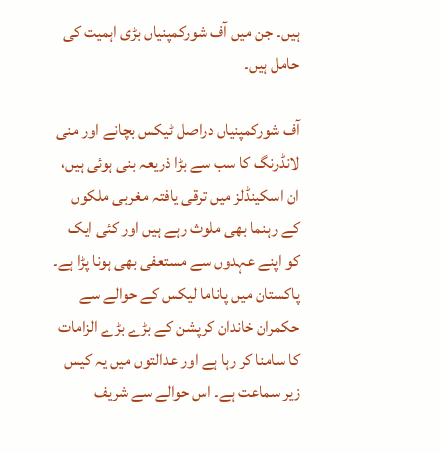ہیں۔ جن میں آف شورکمپنیاں بڑی اہمیت کی حامل ہیں۔

آف شورکمپنیاں دراصل ٹیکس بچانے اور منی لانڈرنگ کا سب سے بڑا ذریعہ بنی ہوئی ہیں، ان اسکینڈلز میں ترقی یافتہ مغربی ملکوں کے رہنما بھی ملوث رہے ہیں اور کئی ایک کو اپنے عہدوں سے مستعفی بھی ہونا پڑا ہے۔ پاکستان میں پاناما لیکس کے حوالے سے حکمران خاندان کرپشن کے بڑے بڑے الزامات کا سامنا کر رہا ہے اور عدالتوں میں یہ کیس زیر سماعت ہے۔ اس حوالے سے شریف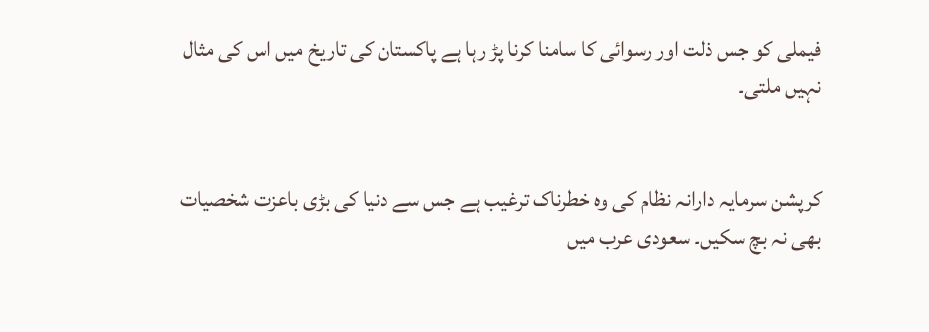فیملی کو جس ذلت اور رسوائی کا سامنا کرنا پڑ رہا ہے پاکستان کی تاریخ میں اس کی مثال نہیں ملتی۔


کرپشن سرمایہ دارانہ نظام کی وہ خطرناک ترغیب ہے جس سے دنیا کی بڑی باعزت شخصیات بھی نہ بچ سکیں۔ سعودی عرب میں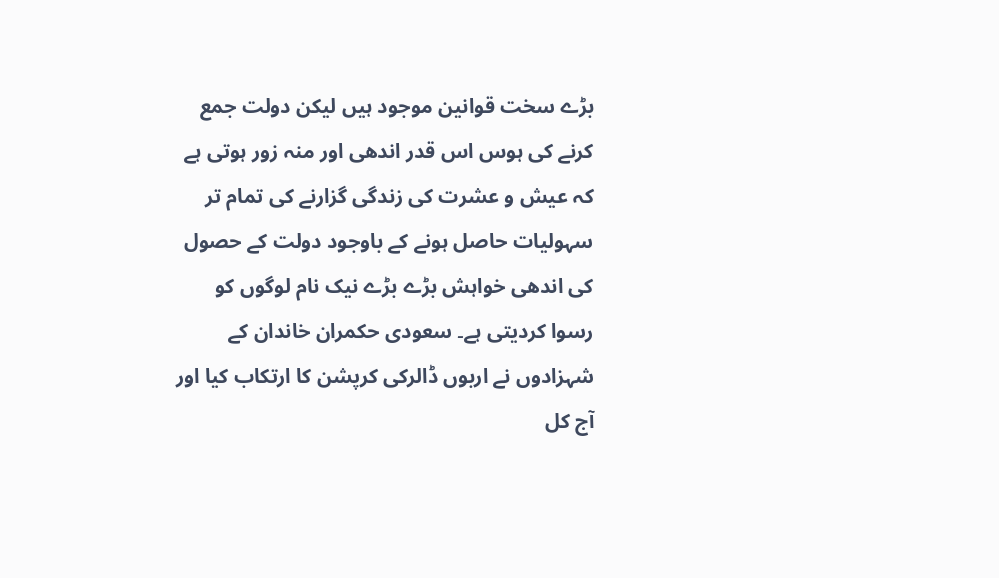بڑے سخت قوانین موجود ہیں لیکن دولت جمع کرنے کی ہوس اس قدر اندھی اور منہ زور ہوتی ہے کہ عیش و عشرت کی زندگی گزارنے کی تمام تر سہولیات حاصل ہونے کے باوجود دولت کے حصول کی اندھی خواہش بڑے بڑے نیک نام لوگوں کو رسوا کردیتی ہے۔ سعودی حکمران خاندان کے شہزادوں نے اربوں ڈالرکی کرپشن کا ارتکاب کیا اور آج کل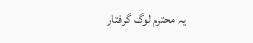یہ محترم لوگ گرفتار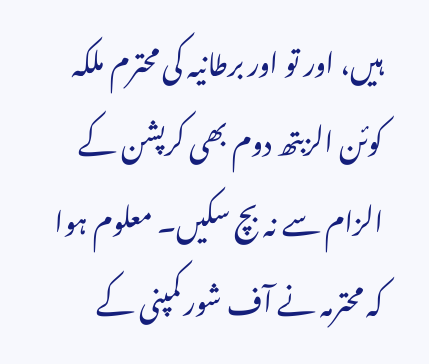ہیں، اور تو اور برطانیہ کی محترم ملکہ کوئن الزبتھ دوم بھی کرپشن کے الزام سے نہ بچ سکیں۔ معلوم ہوا کہ محترمہ نے آف شور کمپنی کے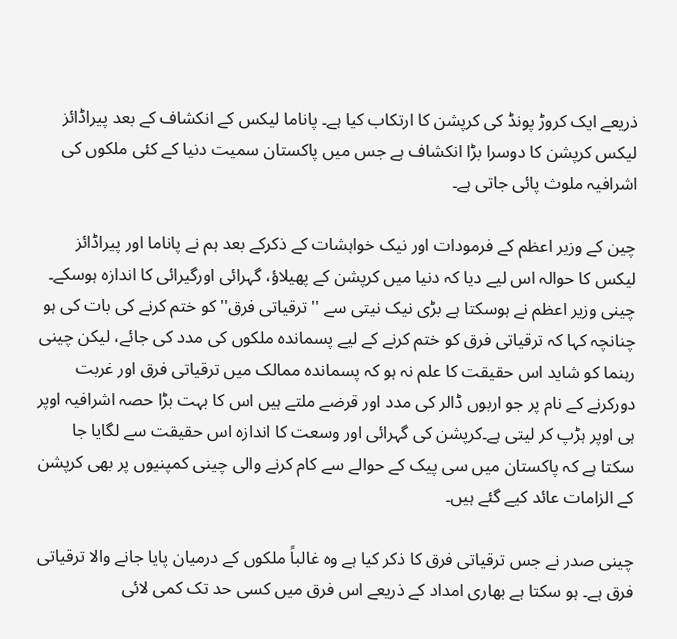ذریعے ایک کروڑ پونڈ کی کرپشن کا ارتکاب کیا ہے۔ پاناما لیکس کے انکشاف کے بعد پیراڈائز لیکس کرپشن کا دوسرا بڑا انکشاف ہے جس میں پاکستان سمیت دنیا کے کئی ملکوں کی اشرافیہ ملوث پائی جاتی ہے۔

چین کے وزیر اعظم کے فرمودات اور نیک خواہشات کے ذکرکے بعد ہم نے پاناما اور پیراڈائز لیکس کا حوالہ اس لیے دیا کہ دنیا میں کرپشن کے پھیلاؤ، گہرائی اورگیرائی کا اندازہ ہوسکے۔ چینی وزیر اعظم نے ہوسکتا ہے بڑی نیک نیتی سے ''ترقیاتی فرق'' کو ختم کرنے کی بات کی ہو چنانچہ کہا کہ ترقیاتی فرق کو ختم کرنے کے لیے پسماندہ ملکوں کی مدد کی جائے، لیکن چینی رہنما کو شاید اس حقیقت کا علم نہ ہو کہ پسماندہ ممالک میں ترقیاتی فرق اور غربت دورکرنے کے نام پر جو اربوں ڈالر کی مدد اور قرضے ملتے ہیں اس کا بہت بڑا حصہ اشرافیہ اوپر ہی اوپر ہڑپ کر لیتی ہے۔کرپشن کی گہرائی اور وسعت کا اندازہ اس حقیقت سے لگایا جا سکتا ہے کہ پاکستان میں سی پیک کے حوالے سے کام کرنے والی چینی کمپنیوں پر بھی کرپشن کے الزامات عائد کیے گئے ہیں۔

چینی صدر نے جس ترقیاتی فرق کا ذکر کیا ہے وہ غالباً ملکوں کے درمیان پایا جانے والا ترقیاتی فرق ہے۔ ہو سکتا ہے بھاری امداد کے ذریعے اس فرق میں کسی حد تک کمی لائی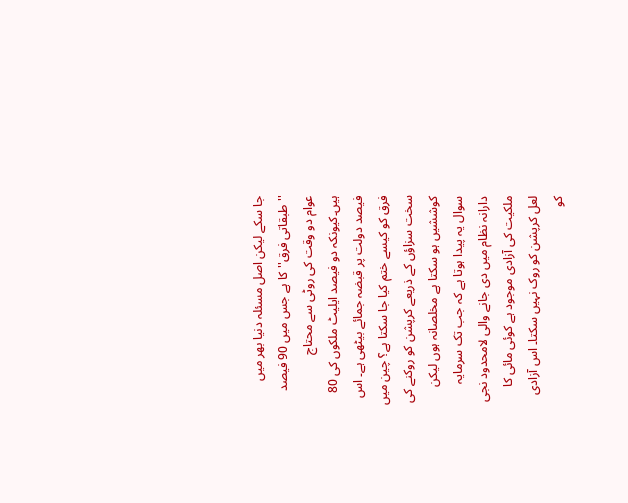جا سکے لیکن اصل مسئلہ دنیا بھر میں ''طبقاتی فرق'' کا ہے جس میں 90 فیصد عوام دو وقت کی روٹی سے محتاج ہیں۔کیونکہ دو فیصد ایلیٹ ملکوں کی 80 فیصد دولت پر قبضہ جمائے بیٹھی ہے۔ اس فرق کو کیسے ختم کیا جا سکتا ہے؟ چین میں سخت سزاؤں کے ذریعے کرپشن کو روکنے کی کوششیں ہو سکتا ہے مخلصانہ ہوں لیکن سوال یہ پیدا ہوتا ہے کہ جب تک سرمایہ دارانہ نظام میں دی جانے والی لامحدود نجی ملکیت کی آزادی موجود ہے کوئی مائی کا لعل کرپشن کو روک نہیں سکتا۔ اس آزادی کو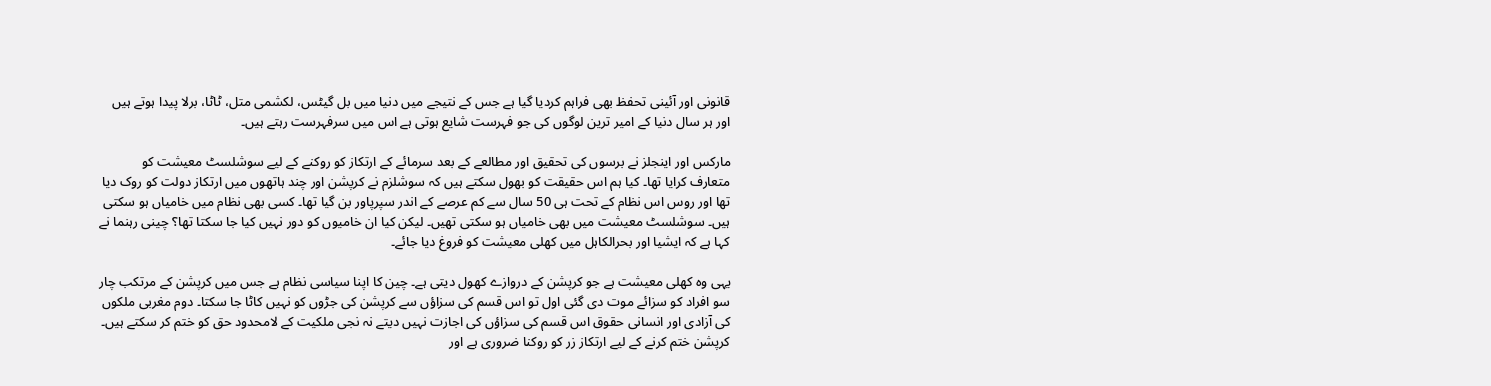قانونی اور آئینی تحفظ بھی فراہم کردیا گیا ہے جس کے نتیجے میں دنیا میں بل گیٹس، لکشمی متل، ٹاٹا، برلا پیدا ہوتے ہیں اور ہر سال دنیا کے امیر ترین لوگوں کی جو فہرست شایع ہوتی ہے اس میں سرفہرست رہتے ہیں۔

مارکس اور اینجلز نے برسوں کی تحقیق اور مطالعے کے بعد سرمائے کے ارتکاز کو روکنے کے لیے سوشلسٹ معیشت کو متعارف کرایا تھا۔ کیا ہم اس حقیقت کو بھول سکتے ہیں کہ سوشلزم نے کرپشن اور چند ہاتھوں میں ارتکاز دولت کو روک دیا تھا اور روس اس نظام کے تحت ہی 50 سال سے کم عرصے کے اندر سپرپاور بن گیا تھا۔ کسی بھی نظام میں خامیاں ہو سکتی ہیں۔ سوشلسٹ معیشت میں بھی خامیاں ہو سکتی تھیں۔ لیکن کیا ان خامیوں کو دور نہیں کیا جا سکتا تھا؟ چینی رہنما نے کہا ہے کہ ایشیا اور بحرالکاہل میں کھلی معیشت کو فروغ دیا جائے۔

یہی وہ کھلی معیشت ہے جو کرپشن کے دروازے کھول دیتی ہے۔ چین کا اپنا سیاسی نظام ہے جس میں کرپشن کے مرتکب چار سو افراد کو سزائے موت دی گئی اول تو اس قسم کی سزاؤں سے کرپشن کی جڑوں کو نہیں کاٹا جا سکتا۔ دوم مغربی ملکوں کی آزادی اور انسانی حقوق اس قسم کی سزاؤں کی اجازت نہیں دیتے نہ نجی ملکیت کے لامحدود حق کو ختم کر سکتے ہیں۔ کرپشن ختم کرنے کے لیے ارتکاز زر کو روکنا ضروری ہے اور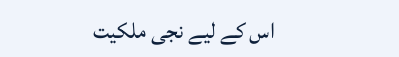اس کے لیے نجی ملکیت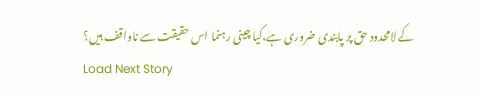کے لامحدود حق پر پابندی ضروری ہے،کیا چینی رہنما اس حقیقت سے ناواقف ہیں؟
Load Next Story